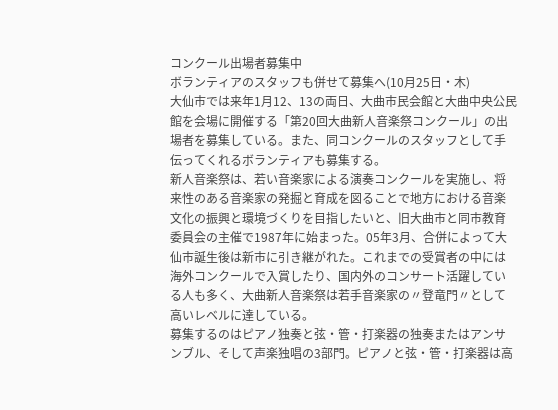コンクール出場者募集中
ボランティアのスタッフも併せて募集へ(10月25日・木)
大仙市では来年1月12、13の両日、大曲市民会館と大曲中央公民館を会場に開催する「第20回大曲新人音楽祭コンクール」の出場者を募集している。また、同コンクールのスタッフとして手伝ってくれるボランティアも募集する。
新人音楽祭は、若い音楽家による演奏コンクールを実施し、将来性のある音楽家の発掘と育成を図ることで地方における音楽文化の振興と環境づくりを目指したいと、旧大曲市と同市教育委員会の主催で1987年に始まった。05年3月、合併によって大仙市誕生後は新市に引き継がれた。これまでの受賞者の中には海外コンクールで入賞したり、国内外のコンサート活躍している人も多く、大曲新人音楽祭は若手音楽家の〃登竜門〃として高いレベルに達している。
募集するのはピアノ独奏と弦・管・打楽器の独奏またはアンサンブル、そして声楽独唱の3部門。ピアノと弦・管・打楽器は高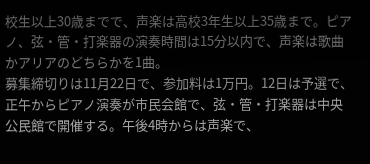校生以上30歳までで、声楽は高校3年生以上35歳まで。ピアノ、弦・管・打楽器の演奏時間は15分以内で、声楽は歌曲かアリアのどちらかを1曲。
募集締切りは11月22日で、参加料は1万円。12日は予選で、正午からピアノ演奏が市民会館で、弦・管・打楽器は中央公民館で開催する。午後4時からは声楽で、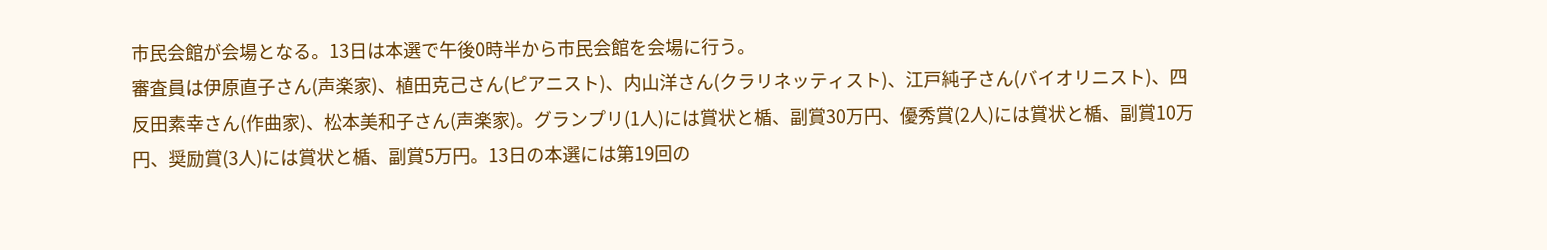市民会館が会場となる。13日は本選で午後0時半から市民会館を会場に行う。
審査員は伊原直子さん(声楽家)、植田克己さん(ピアニスト)、内山洋さん(クラリネッティスト)、江戸純子さん(バイオリニスト)、四反田素幸さん(作曲家)、松本美和子さん(声楽家)。グランプリ(1人)には賞状と楯、副賞30万円、優秀賞(2人)には賞状と楯、副賞10万円、奨励賞(3人)には賞状と楯、副賞5万円。13日の本選には第19回の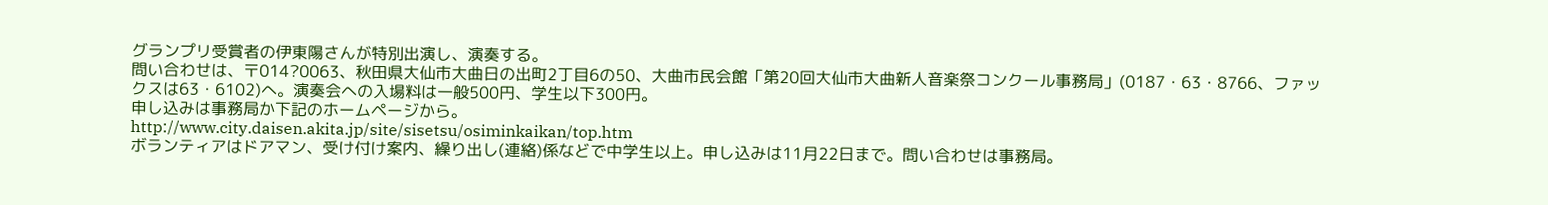グランプリ受賞者の伊東陽さんが特別出演し、演奏する。
問い合わせは、〒014?0063、秋田県大仙市大曲日の出町2丁目6の50、大曲市民会館「第20回大仙市大曲新人音楽祭コンクール事務局」(0187・63・8766、ファックスは63・6102)へ。演奏会への入場料は一般500円、学生以下300円。
申し込みは事務局か下記のホームページから。
http://www.city.daisen.akita.jp/site/sisetsu/osiminkaikan/top.htm
ボランティアはドアマン、受け付け案内、繰り出し(連絡)係などで中学生以上。申し込みは11月22日まで。問い合わせは事務局。